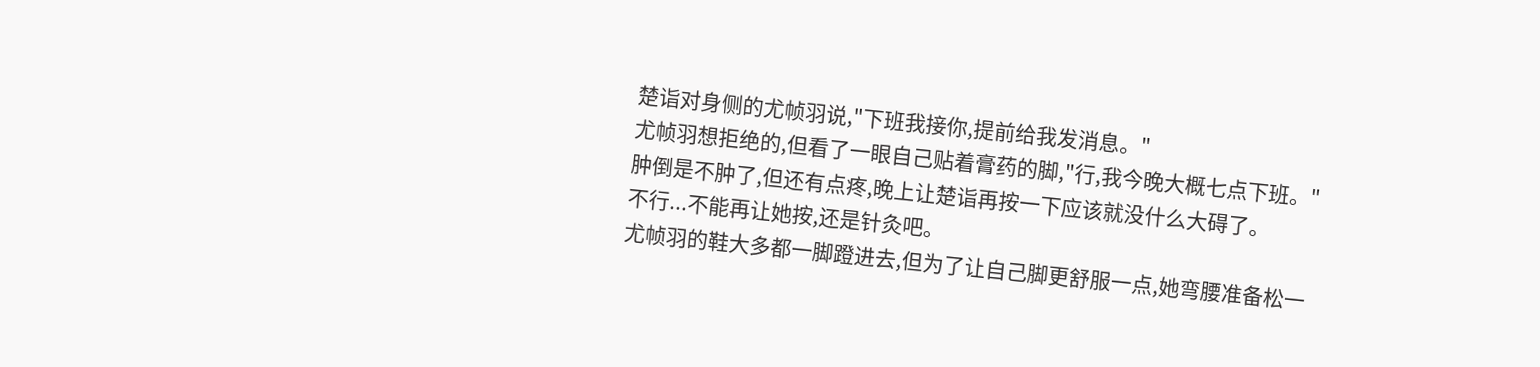楚诣对身侧的尤帧羽说,"下班我接你,提前给我发消息。"
尤帧羽想拒绝的,但看了一眼自己贴着膏药的脚,"行,我今晚大概七点下班。"
肿倒是不肿了,但还有点疼,晚上让楚诣再按一下应该就没什么大碍了。
不行...不能再让她按,还是针灸吧。
尤帧羽的鞋大多都一脚蹬进去,但为了让自己脚更舒服一点,她弯腰准备松一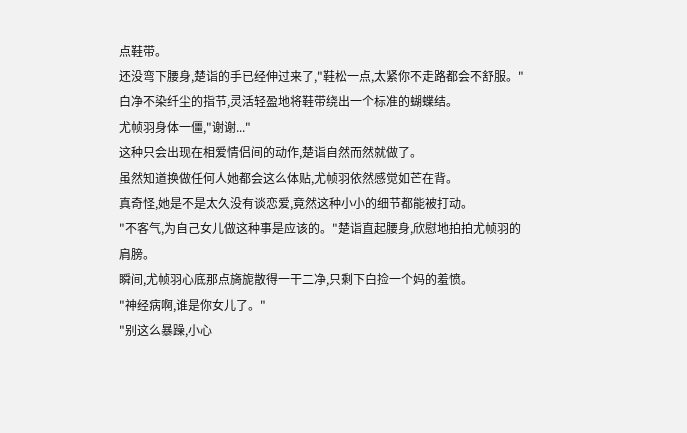点鞋带。
还没弯下腰身,楚诣的手已经伸过来了,"鞋松一点,太紧你不走路都会不舒服。"
白净不染纤尘的指节,灵活轻盈地将鞋带绕出一个标准的蝴蝶结。
尤帧羽身体一僵,"谢谢..."
这种只会出现在相爱情侣间的动作,楚诣自然而然就做了。
虽然知道换做任何人她都会这么体贴,尤帧羽依然感觉如芒在背。
真奇怪,她是不是太久没有谈恋爱,竟然这种小小的细节都能被打动。
"不客气,为自己女儿做这种事是应该的。"楚诣直起腰身,欣慰地拍拍尤帧羽的肩膀。
瞬间,尤帧羽心底那点旖旎散得一干二净,只剩下白捡一个妈的羞愤。
"神经病啊,谁是你女儿了。"
"别这么暴躁,小心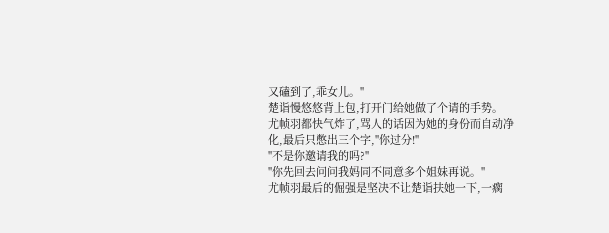又磕到了,乖女儿。"
楚诣慢悠悠背上包,打开门给她做了个请的手势。
尤帧羽都快气炸了,骂人的话因为她的身份而自动净化,最后只憋出三个字,"你过分!"
"不是你邀请我的吗?"
"你先回去问问我妈同不同意多个姐妹再说。"
尤帧羽最后的倔强是坚决不让楚诣扶她一下,一瘸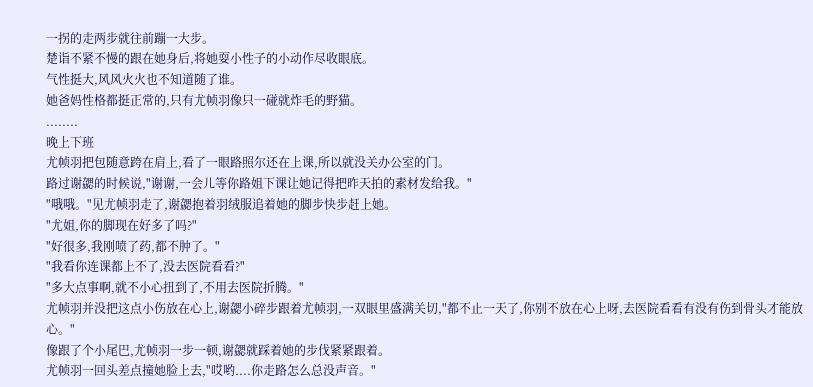一拐的走两步就往前蹦一大步。
楚诣不紧不慢的跟在她身后,将她耍小性子的小动作尽收眼底。
气性挺大,风风火火也不知道随了谁。
她爸妈性格都挺正常的,只有尤帧羽像只一碰就炸毛的野猫。
........
晚上下班
尤帧羽把包随意跨在肩上,看了一眼路照尔还在上课,所以就没关办公室的门。
路过谢勰的时候说,"谢谢,一会儿等你路姐下课让她记得把昨天拍的素材发给我。"
"哦哦。"见尤帧羽走了,谢勰抱着羽绒服追着她的脚步快步赶上她。
"尤姐,你的脚现在好多了吗?"
"好很多,我刚喷了药,都不肿了。"
"我看你连课都上不了,没去医院看看?"
"多大点事啊,就不小心扭到了,不用去医院折腾。"
尤帧羽并没把这点小伤放在心上,谢勰小碎步跟着尤帧羽,一双眼里盛满关切,"都不止一天了,你别不放在心上呀,去医院看看有没有伤到骨头才能放心。"
像跟了个小尾巴,尤帧羽一步一顿,谢勰就踩着她的步伐紧紧跟着。
尤帧羽一回头差点撞她脸上去,"哎哟....你走路怎么总没声音。"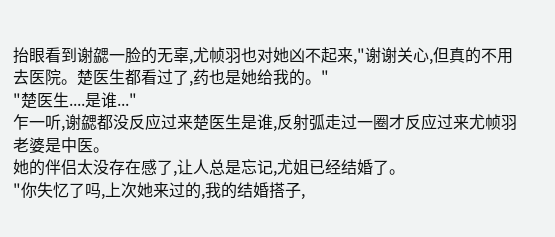抬眼看到谢勰一脸的无辜,尤帧羽也对她凶不起来,"谢谢关心,但真的不用去医院。楚医生都看过了,药也是她给我的。"
"楚医生....是谁..."
乍一听,谢勰都没反应过来楚医生是谁,反射弧走过一圈才反应过来尤帧羽老婆是中医。
她的伴侣太没存在感了,让人总是忘记,尤姐已经结婚了。
"你失忆了吗,上次她来过的,我的结婚搭子,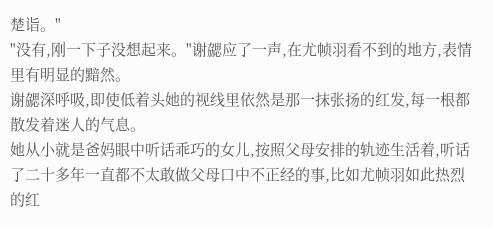楚诣。"
"没有,刚一下子没想起来。"谢勰应了一声,在尤帧羽看不到的地方,表情里有明显的黯然。
谢勰深呼吸,即使低着头她的视线里依然是那一抹张扬的红发,每一根都散发着迷人的气息。
她从小就是爸妈眼中听话乖巧的女儿,按照父母安排的轨迹生活着,听话了二十多年一直都不太敢做父母口中不正经的事,比如尤帧羽如此热烈的红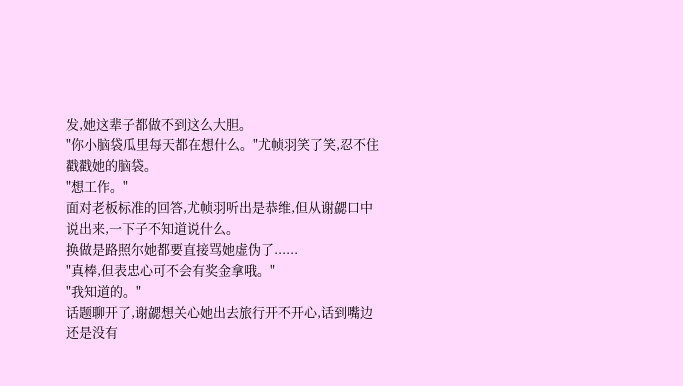发,她这辈子都做不到这么大胆。
"你小脑袋瓜里每天都在想什么。"尤帧羽笑了笑,忍不住戳戳她的脑袋。
"想工作。"
面对老板标准的回答,尤帧羽听出是恭维,但从谢勰口中说出来,一下子不知道说什么。
换做是路照尔她都要直接骂她虚伪了......
"真棒,但表忠心可不会有奖金拿哦。"
"我知道的。"
话题聊开了,谢勰想关心她出去旅行开不开心,话到嘴边还是没有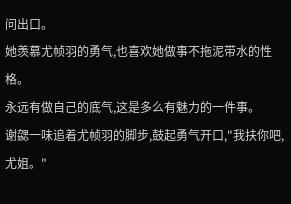问出口。
她羡慕尤帧羽的勇气,也喜欢她做事不拖泥带水的性格。
永远有做自己的底气,这是多么有魅力的一件事。
谢勰一味追着尤帧羽的脚步,鼓起勇气开口,"我扶你吧,尤姐。"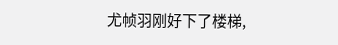尤帧羽刚好下了楼梯,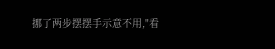挪了两步摆摆手示意不用,"看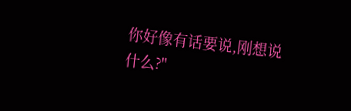你好像有话要说,刚想说什么?"